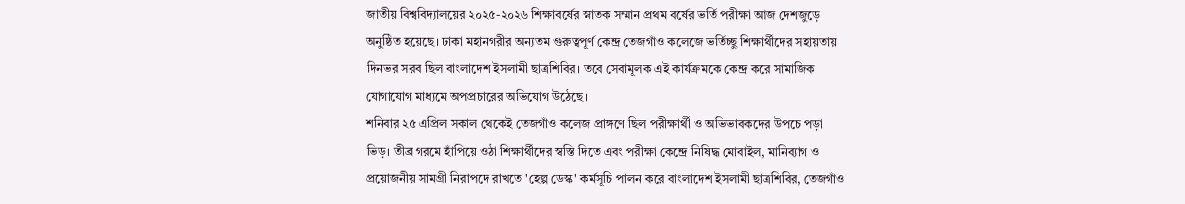জাতীয় বিশ্ববিদ্যালয়ের ২০২৫-২০২৬ শিক্ষাবর্ষের স্নাতক সম্মান প্রথম বর্ষের ভর্তি পরীক্ষা আজ দেশজুড়ে অনুষ্ঠিত হয়েছে। ঢাকা মহানগরীর অন্যতম গুরুত্বপূর্ণ কেন্দ্র তেজগাঁও কলেজে ভর্তিচ্ছু শিক্ষার্থীদের সহায়তায় দিনভর সরব ছিল বাংলাদেশ ইসলামী ছাত্রশিবির। তবে সেবামূলক এই কার্যক্রমকে কেন্দ্র করে সামাজিক যোগাযোগ মাধ্যমে অপপ্রচারের অভিযোগ উঠেছে।
শনিবার ২৫ এপ্রিল সকাল থেকেই তেজগাঁও কলেজ প্রাঙ্গণে ছিল পরীক্ষার্থী ও অভিভাবকদের উপচে পড়া ভিড়। তীব্র গরমে হাঁপিয়ে ওঠা শিক্ষার্থীদের স্বস্তি দিতে এবং পরীক্ষা কেন্দ্রে নিষিদ্ধ মোবাইল, মানিব্যাগ ও প্রয়োজনীয় সামগ্রী নিরাপদে রাখতে 'হেল্প ডেস্ক' কর্মসূচি পালন করে বাংলাদেশ ইসলামী ছাত্রশিবির, তেজগাঁও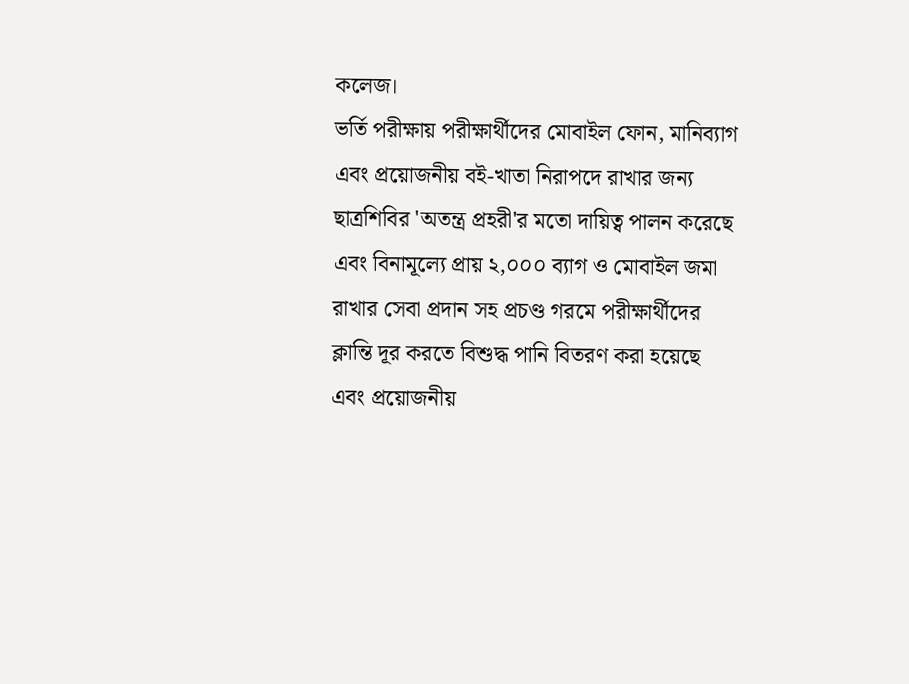কলেজ।
ভর্তি পরীক্ষায় পরীক্ষার্থীদের মোবাইল ফোন, মানিব্যাগ এবং প্রয়োজনীয় বই-খাতা নিরাপদে রাখার জন্য ছাত্রশিবির 'অতন্ত্র প্রহরী'র মতো দায়িত্ব পালন করেছে এবং বিনামূল্যে প্রায় ২,০০০ ব্যাগ ও মোবাইল জমা রাখার সেবা প্রদান সহ প্রচণ্ড গরমে পরীক্ষার্থীদের ক্লান্তি দূর করতে বিশুদ্ধ পানি বিতরণ করা হয়েছে এবং প্রয়োজনীয়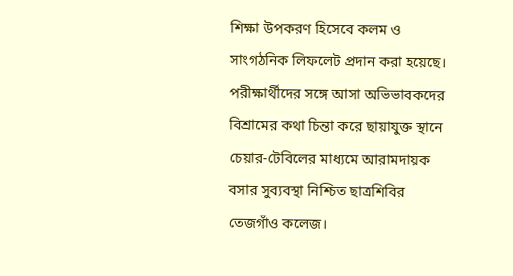শিক্ষা উপকরণ হিসেবে কলম ও সাংগঠনিক লিফলেট প্রদান করা হয়েছে।
পরীক্ষার্থীদের সঙ্গে আসা অভিভাবকদের বিশ্রামের কথা চিন্তা করে ছায়াযুক্ত স্থানে চেয়ার-টেবিলের মাধ্যমে আরামদায়ক বসার সুব্যবস্থা নিশ্চিত ছাত্রশিবির তেজগাঁও কলেজ।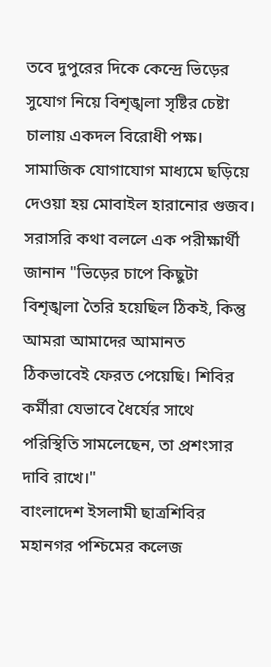তবে দুপুরের দিকে কেন্দ্রে ভিড়ের সুযোগ নিয়ে বিশৃঙ্খলা সৃষ্টির চেষ্টা চালায় একদল বিরোধী পক্ষ। সামাজিক যোগাযোগ মাধ্যমে ছড়িয়ে দেওয়া হয় মোবাইল হারানোর গুজব।
সরাসরি কথা বললে এক পরীক্ষার্থী জানান "ভিড়ের চাপে কিছুটা বিশৃঙ্খলা তৈরি হয়েছিল ঠিকই, কিন্তু আমরা আমাদের আমানত ঠিকভাবেই ফেরত পেয়েছি। শিবির কর্মীরা যেভাবে ধৈর্যের সাথে পরিস্থিতি সামলেছেন, তা প্রশংসার দাবি রাখে।"
বাংলাদেশ ইসলামী ছাত্রশিবির মহানগর পশ্চিমের কলেজ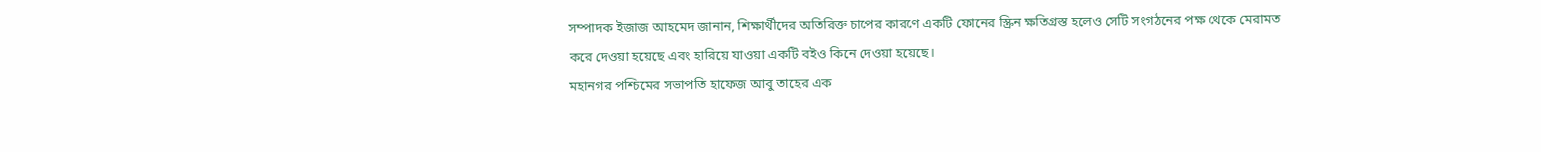সম্পাদক ইজাজ আহমেদ জানান, শিক্ষার্থীদের অতিরিক্ত চাপের কারণে একটি ফোনের স্ক্রিন ক্ষতিগ্রস্ত হলেও সেটি সংগঠনের পক্ষ থেকে মেরামত করে দেওয়া হয়েছে এবং হারিয়ে যাওয়া একটি বইও কিনে দেওয়া হয়েছে।
মহানগর পশ্চিমের সভাপতি হাফেজ আবু তাহের এক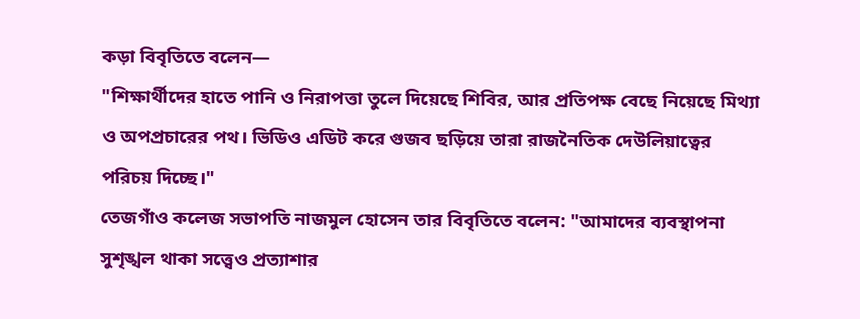কড়া বিবৃতিতে বলেন—
"শিক্ষার্থীদের হাতে পানি ও নিরাপত্তা তুলে দিয়েছে শিবির, আর প্রতিপক্ষ বেছে নিয়েছে মিথ্যা ও অপপ্রচারের পথ। ভিডিও এডিট করে গুজব ছড়িয়ে তারা রাজনৈতিক দেউলিয়াত্বের পরিচয় দিচ্ছে।"
তেজগাঁও কলেজ সভাপতি নাজমুল হোসেন তার বিবৃতিতে বলেন: "আমাদের ব্যবস্থাপনা সুশৃঙ্খল থাকা সত্ত্বেও প্রত্যাশার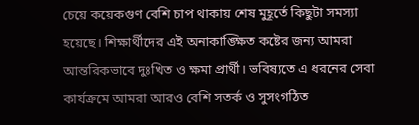চেয়ে কয়েকগুণ বেশি চাপ থাকায় শেষ মুহূর্তে কিছুটা সমস্যা হয়েছে। শিক্ষার্থীদের এই অনাকাঙ্ক্ষিত কষ্টের জন্য আমরা আন্তরিকভাবে দুঃখিত ও ক্ষমা প্রার্থী। ভবিষ্যতে এ ধরনের সেবা কার্যক্রমে আমরা আরও বেশি সতর্ক ও সুসংগঠিত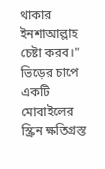থাকার ইনশাআল্লাহ চেষ্টা করব।"
ভিড়ের চাপে একটি মোবাইলের স্ক্রিন ক্ষতিগ্রস্ত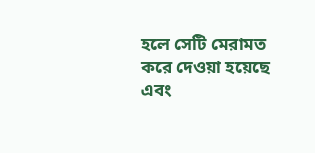হলে সেটি মেরামত করে দেওয়া হয়েছে এবং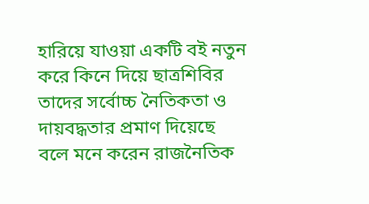হারিয়ে যাওয়া একটি বই নতুন করে কিনে দিয়ে ছাত্রশিবির তাদের সর্বোচ্চ নৈতিকতা ও দায়বদ্ধতার প্রমাণ দিয়েছে বলে মনে করেন রাজনৈতিক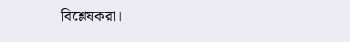বিশ্লেষকরা।